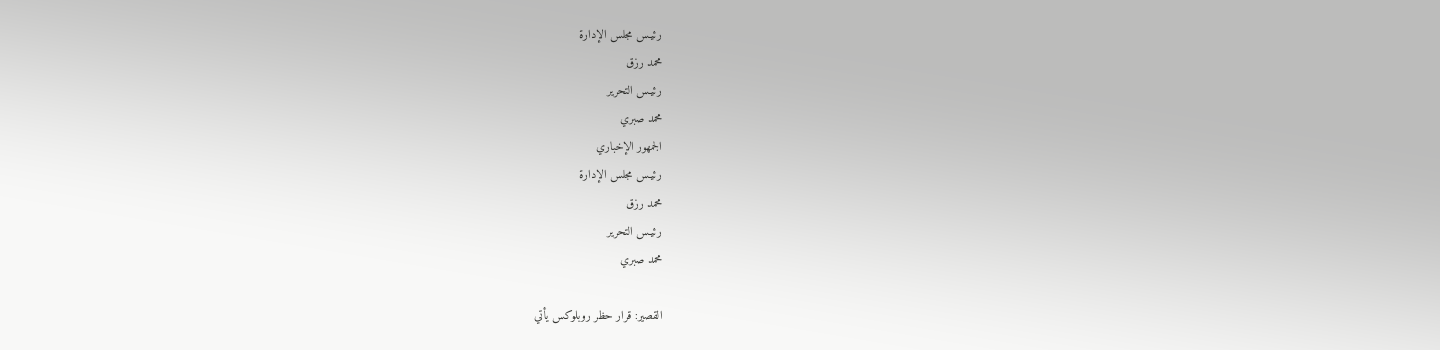رئيـس مجلس الإدارة
محمد رزق
رئيـس التحرير
محمد صبري
الجمهور الإخباري
رئيـس مجلس الإدارة
محمد رزق
رئيـس التحرير
محمد صبري

القصير: قرار حظر روبلوكس يأتي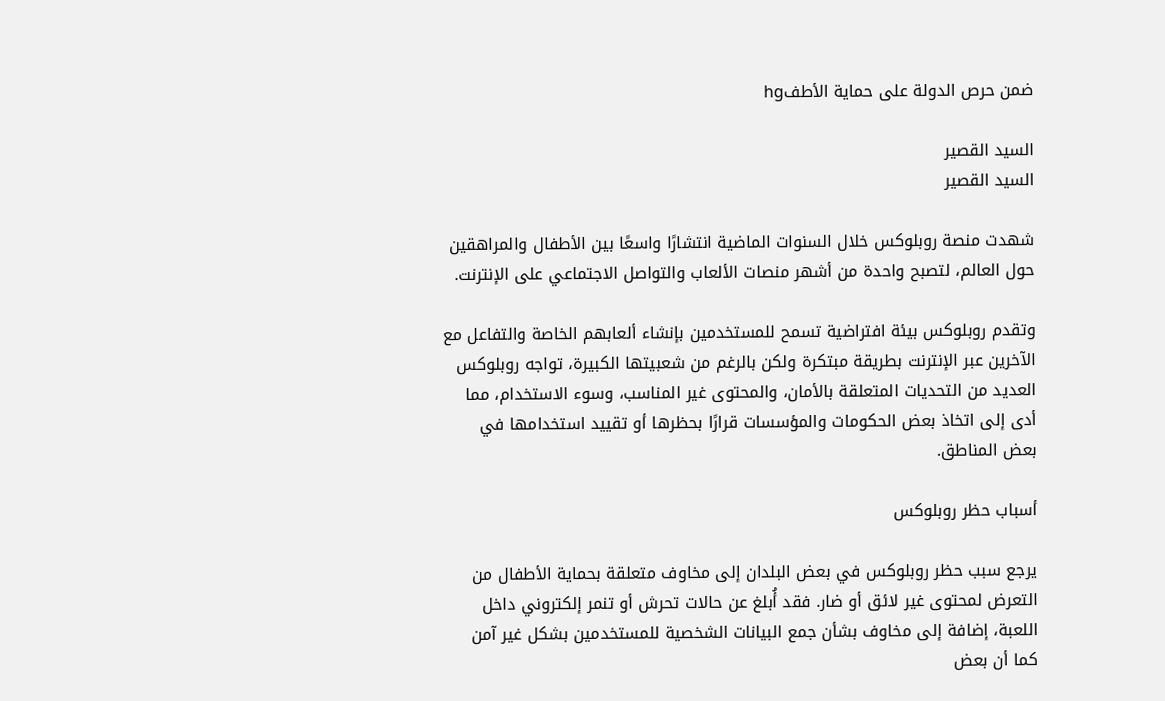ضمن حرص الدولة على حماية الأطفhg

السيد القصير
السيد القصير

شهدت منصة روبلوكس خلال السنوات الماضية انتشارًا واسعًا بين الأطفال والمراهقين حول العالم، لتصبح واحدة من أشهر منصات الألعاب والتواصل الاجتماعي على الإنترنت.

وتقدم روبلوكس بيئة افتراضية تسمح للمستخدمين بإنشاء ألعابهم الخاصة والتفاعل مع الآخرين عبر الإنترنت بطريقة مبتكرة ولكن بالرغم من شعبيتها الكبيرة، تواجه روبلوكس العديد من التحديات المتعلقة بالأمان، والمحتوى غير المناسب، وسوء الاستخدام، مما أدى إلى اتخاذ بعض الحكومات والمؤسسات قرارًا بحظرها أو تقييد استخدامها في بعض المناطق.

أسباب حظر روبلوكس

يرجع سبب حظر روبلوكس في بعض البلدان إلى مخاوف متعلقة بحماية الأطفال من التعرض لمحتوى غير لائق أو ضار. فقد أُبلغ عن حالات تحرش أو تنمر إلكتروني داخل اللعبة، إضافة إلى مخاوف بشأن جمع البيانات الشخصية للمستخدمين بشكل غير آمن كما أن بعض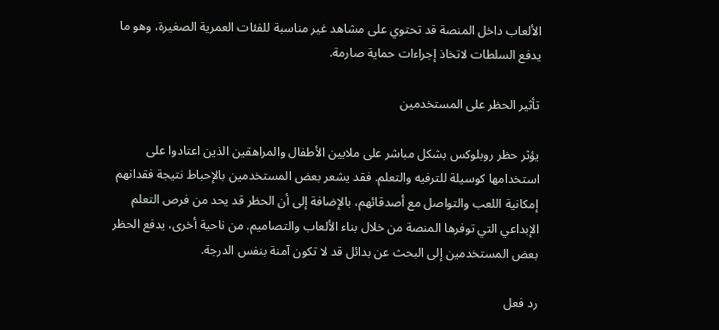الألعاب داخل المنصة قد تحتوي على مشاهد غير مناسبة للفئات العمرية الصغيرة، وهو ما يدفع السلطات لاتخاذ إجراءات حماية صارمة.

تأثير الحظر على المستخدمين

يؤثر حظر روبلوكس بشكل مباشر على ملايين الأطفال والمراهقين الذين اعتادوا على استخدامها كوسيلة للترفيه والتعلم. فقد يشعر بعض المستخدمين بالإحباط نتيجة فقدانهم إمكانية اللعب والتواصل مع أصدقائهم، بالإضافة إلى أن الحظر قد يحد من فرص التعلم الإبداعي التي توفرها المنصة من خلال بناء الألعاب والتصاميم. من ناحية أخرى، يدفع الحظر بعض المستخدمين إلى البحث عن بدائل قد لا تكون آمنة بنفس الدرجة.

رد فعل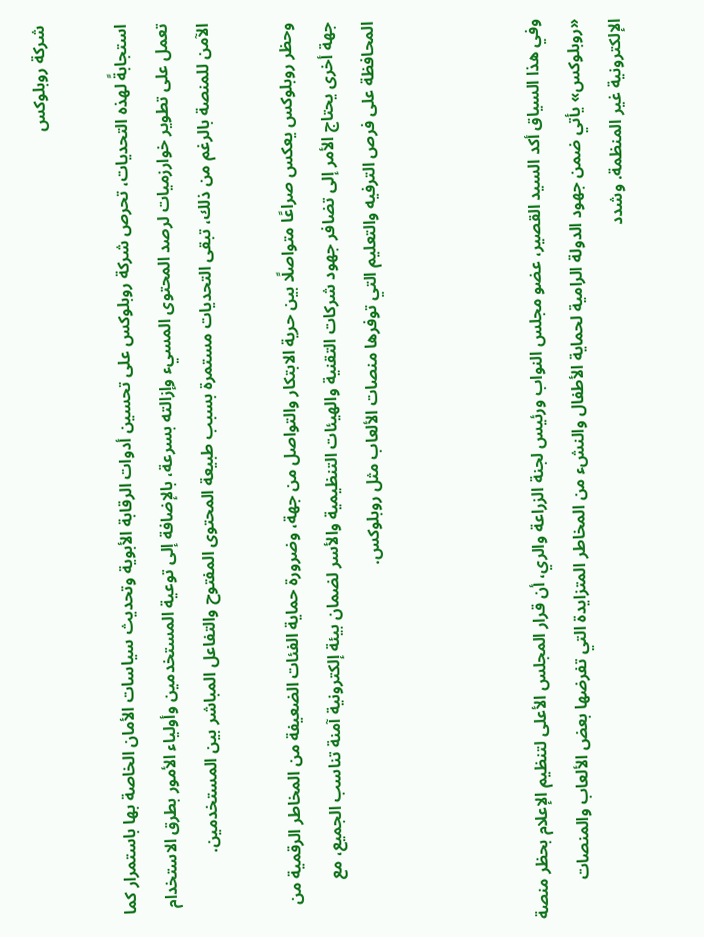شركة روبلوكس

استجابةً لهذه التحديات، تحرص شركة روبلوكس على تحسين أدوات الرقابة الأبوية وتحديث سياسات الأمان الخاصة بها باستمرار كما تعمل على تطوير خوارزميات لرصد المحتوى المسيء وإزالته بسرعة، بالإضافة إلى توعية المستخدمين وأولياء الأمور بطرق الاستخدام الآمن للمنصة بالرغم من ذلك، تبقى التحديات مستمرة بسبب طبيعة المحتوى المفتوح والتفاعل المباشر بين المستخدمين.

وحظر روبلوكس يعكس صراعًا متواصلًا بين حرية الابتكار والتواصل من جهة، وضرورة حماية الفئات الضعيفة من المخاطر الرقمية من جهة أخرى يحتاج الأمر إلى تضافر جهود شركات التقنية والهيئات التنظيمية والأسر لضمان بيئة إلكترونية آمنة تناسب الجميع، مع المحافظة على فرص الترفيه والتعليم التي توفرها منصات الألعاب مثل روبلوكس.



وفي هذا السياق أكد السيد القصير، عضو مجلس النواب ورئيس لجنة الزراعة والري، أن قرار المجلس الأعلى لتنظيم الإعلام بحظر منصة «روبلوكس» يأتي ضمن جهود الدولة الرامية لحماية الأطفال والنشء من المخاطر المتزايدة التي تفرضها بعض الألعاب والمنصات الإلكترونية غير المنظمة. وشدد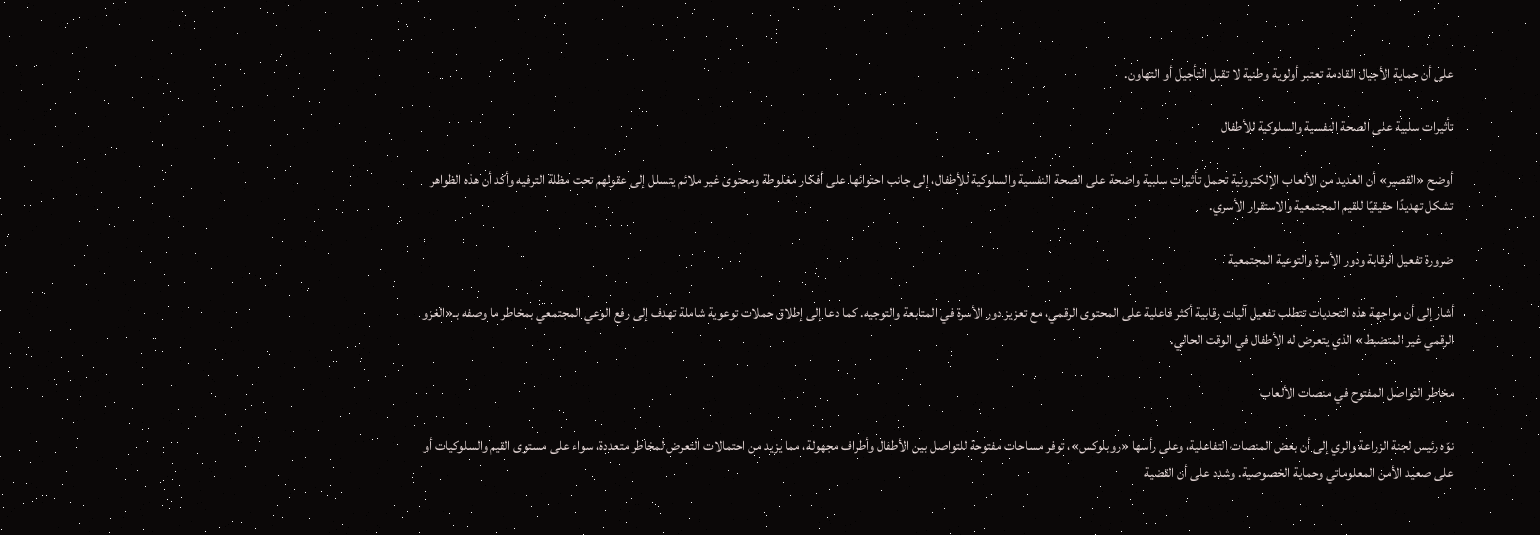على أن حماية الأجيال القادمة تعتبر أولوية وطنية لا تقبل التأجيل أو التهاون.

تأثيرات سلبية على الصحة النفسية والسلوكية للأطفال

أوضح «القصير» أن العديد من الألعاب الإلكترونية تحمل تأثيرات سلبية واضحة على الصحة النفسية والسلوكية للأطفال، إلى جانب احتوائها على أفكار مغلوطة ومحتوى غير ملائم يتسلل إلى عقولهم تحت مظلة الترفيه وأكد أن هذه الظواهر تشكل تهديدًا حقيقيًا للقيم المجتمعية والاستقرار الأسري.

ضرورة تفعيل الرقابة ودور الأسرة والتوعية المجتمعية

أشار إلى أن مواجهة هذه التحديات تتطلب تفعيل آليات رقابية أكثر فاعلية على المحتوى الرقمي، مع تعزيز دور الأسرة في المتابعة والتوجيه. كما دعا إلى إطلاق حملات توعوية شاملة تهدف إلى رفع الوعي المجتمعي بمخاطر ما وصفه بـ«الغزو الرقمي غير المنضبط» الذي يتعرض له الأطفال في الوقت الحالي.

مخاطر التواصل المفتوح في منصات الألعاب

نوّه رئيس لجنة الزراعة والري إلى أن بعض المنصات التفاعلية، وعلى رأسها «روبلوكس»، توفر مساحات مفتوحة للتواصل بين الأطفال وأطراف مجهولة، مما يزيد من احتمالات التعرض لمخاطر متعددة، سواء على مستوى القيم والسلوكيات أو على صعيد الأمن المعلوماتي وحماية الخصوصية. وشدد على أن القضية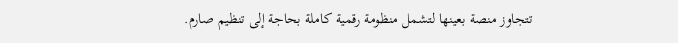تتجاوز منصة بعينها لتشمل منظومة رقمية كاملة بحاجة إلى تنظيم صارم.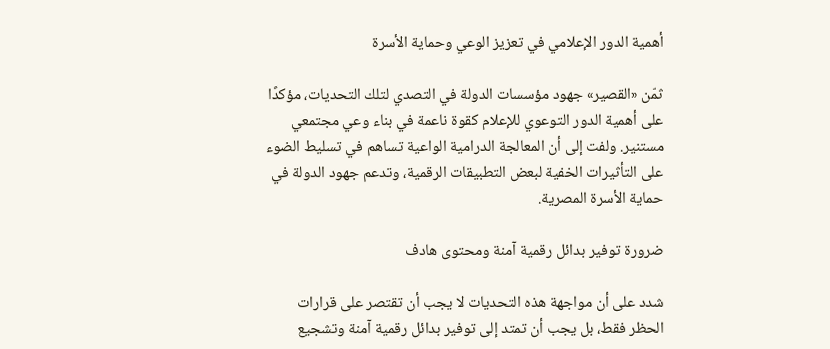أهمية الدور الإعلامي في تعزيز الوعي وحماية الأسرة

ثمّن «القصير» جهود مؤسسات الدولة في التصدي لتلك التحديات، مؤكدًا على أهمية الدور التوعوي للإعلام كقوة ناعمة في بناء وعي مجتمعي مستنير. ولفت إلى أن المعالجة الدرامية الواعية تساهم في تسليط الضوء على التأثيرات الخفية لبعض التطبيقات الرقمية، وتدعم جهود الدولة في حماية الأسرة المصرية.

ضرورة توفير بدائل رقمية آمنة ومحتوى هادف

شدد على أن مواجهة هذه التحديات لا يجب أن تقتصر على قرارات الحظر فقط، بل يجب أن تمتد إلى توفير بدائل رقمية آمنة وتشجيع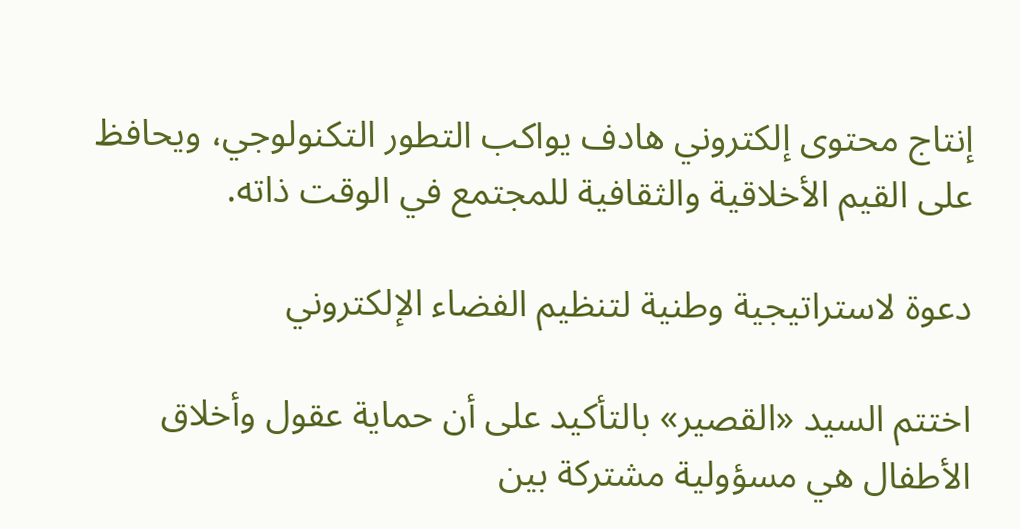إنتاج محتوى إلكتروني هادف يواكب التطور التكنولوجي، ويحافظ على القيم الأخلاقية والثقافية للمجتمع في الوقت ذاته.

دعوة لاستراتيجية وطنية لتنظيم الفضاء الإلكتروني

اختتم السيد «القصير» بالتأكيد على أن حماية عقول وأخلاق الأطفال هي مسؤولية مشتركة بين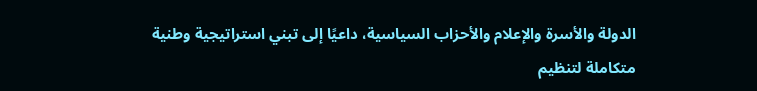الدولة والأسرة والإعلام والأحزاب السياسية، داعيًا إلى تبني استراتيجية وطنية متكاملة لتنظيم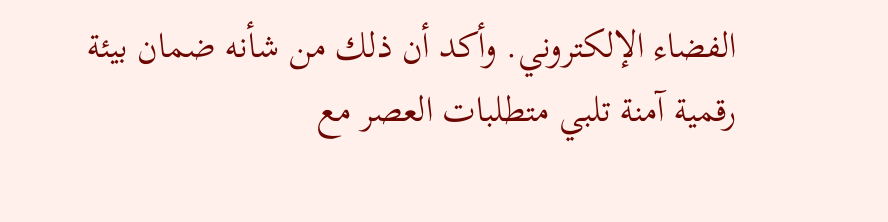الفضاء الإلكتروني. وأكد أن ذلك من شأنه ضمان بيئة رقمية آمنة تلبي متطلبات العصر مع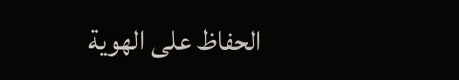الحفاظ على الهوية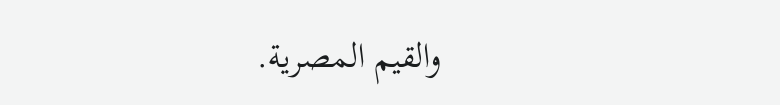والقيم المصرية.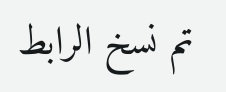تم نسخ الرابط